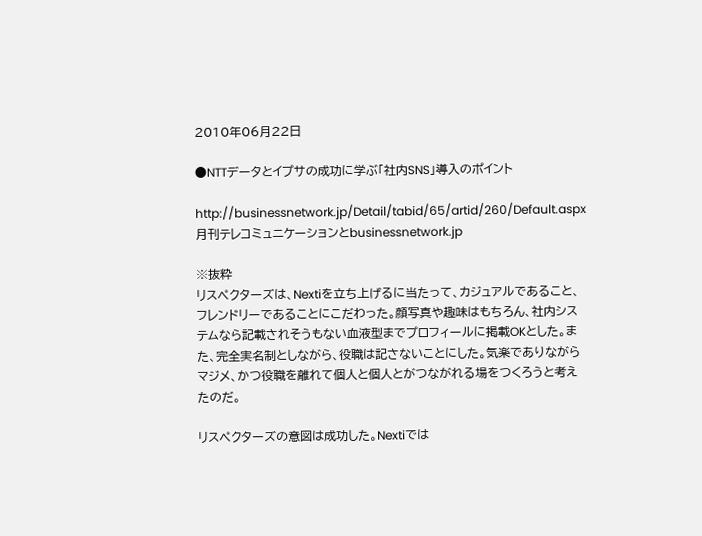2010年06月22日

●NTTデータとイプサの成功に学ぶ「社内SNS」導入のポイント

http://businessnetwork.jp/Detail/tabid/65/artid/260/Default.aspx
月刊テレコミュニケーションとbusinessnetwork.jp

※抜粋
リスペクターズは、Nextiを立ち上げるに当たって、カジュアルであること、フレンドリーであることにこだわった。顔写真や趣味はもちろん、社内システムなら記載されそうもない血液型までプロフィールに掲載OKとした。また、完全実名制としながら、役職は記さないことにした。気楽でありながらマジメ、かつ役職を離れて個人と個人とがつながれる場をつくろうと考えたのだ。

リスペクターズの意図は成功した。Nextiでは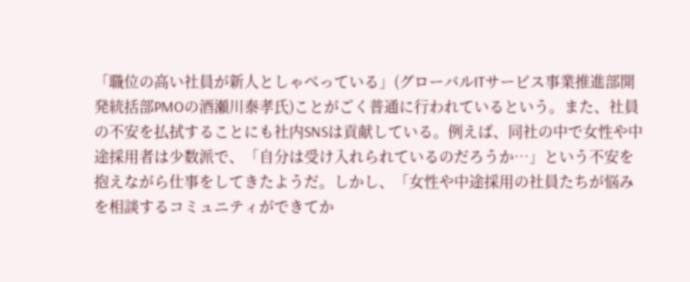「職位の高い社員が新人としゃべっている」(グローバルITサービス事業推進部開発統括部PMOの酒瀬川泰孝氏)ことがごく普通に行われているという。また、社員の不安を払拭することにも社内SNSは貢献している。例えば、同社の中で女性や中途採用者は少数派で、「自分は受け入れられているのだろうか…」という不安を抱えながら仕事をしてきたようだ。しかし、「女性や中途採用の社員たちが悩みを相談するコミュニティができてか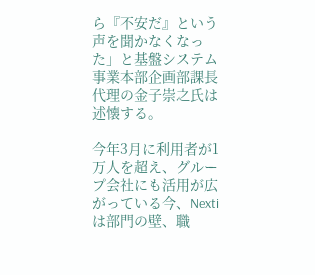ら『不安だ』という声を聞かなくなった」と基盤システム事業本部企画部課長代理の金子崇之氏は述懐する。

今年3月に利用者が1万人を超え、グループ会社にも活用が広がっている今、Nextiは部門の壁、職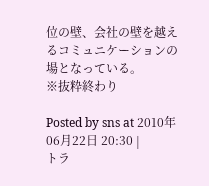位の壁、会社の壁を越えるコミュニケーションの場となっている。
※抜粋終わり

Posted by sns at 2010年06月22日 20:30 |
トラ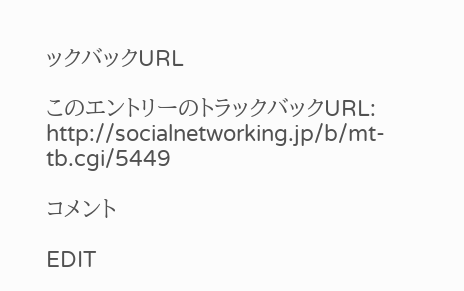ックバックURL

このエントリーのトラックバックURL:
http://socialnetworking.jp/b/mt-tb.cgi/5449

コメント

EDIT